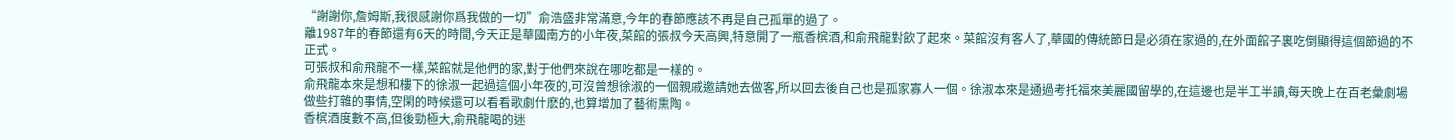“謝謝你,詹姆斯,我很感謝你爲我做的一切”俞浩盛非常滿意,今年的春節應該不再是自己孤單的過了。
離1987年的春節還有6天的時間,今天正是華國南方的小年夜,菜館的張叔今天高興,特意開了一瓶香槟酒,和俞飛龍對飲了起來。菜館沒有客人了,華國的傳統節日是必須在家過的,在外面館子裏吃倒顯得這個節過的不正式。
可張叔和俞飛龍不一樣,菜館就是他們的家,對于他們來說在哪吃都是一樣的。
俞飛龍本來是想和樓下的徐淑一起過這個小年夜的,可沒曾想徐淑的一個親戚邀請她去做客,所以回去後自己也是孤家寡人一個。徐淑本來是通過考托福來美麗國留學的,在這邊也是半工半讀,每天晚上在百老彙劇場做些打雜的事情,空閑的時候還可以看看歌劇什麽的,也算增加了藝術熏陶。
香槟酒度數不高,但後勁極大,俞飛龍喝的迷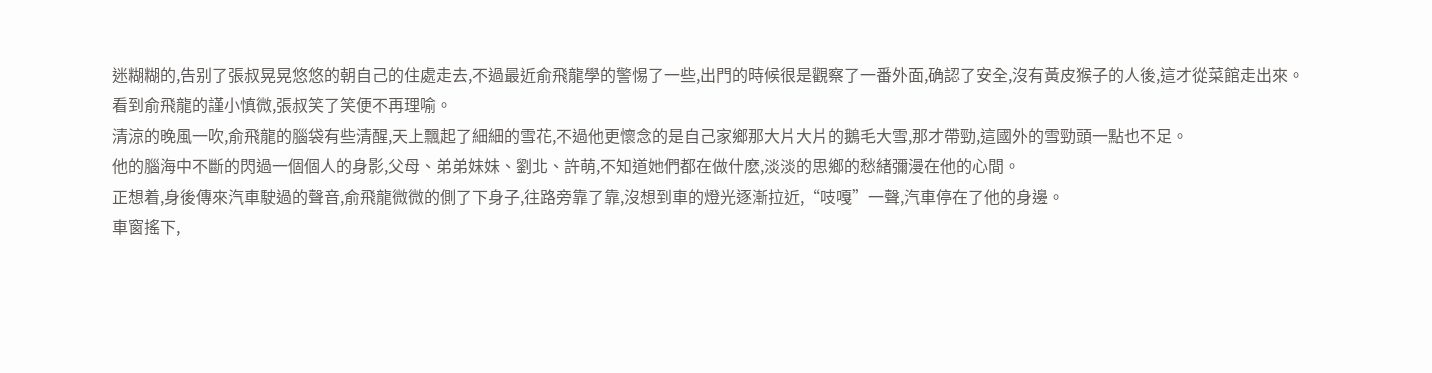迷糊糊的,告别了張叔晃晃悠悠的朝自己的住處走去,不過最近俞飛龍學的警惕了一些,出門的時候很是觀察了一番外面,确認了安全,沒有黃皮猴子的人後,這才從菜館走出來。
看到俞飛龍的謹小慎微,張叔笑了笑便不再理喻。
清涼的晚風一吹,俞飛龍的腦袋有些清醒,天上飄起了細細的雪花,不過他更懷念的是自己家鄉那大片大片的鵝毛大雪,那才帶勁,這國外的雪勁頭一點也不足。
他的腦海中不斷的閃過一個個人的身影,父母、弟弟妹妹、劉北、許萌,不知道她們都在做什麽,淡淡的思鄉的愁緒彌漫在他的心間。
正想着,身後傳來汽車駛過的聲音,俞飛龍微微的側了下身子,往路旁靠了靠,沒想到車的燈光逐漸拉近,“吱嘎”一聲,汽車停在了他的身邊。
車窗搖下,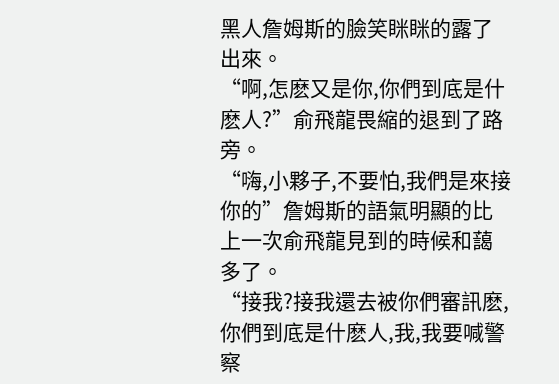黑人詹姆斯的臉笑眯眯的露了出來。
“啊,怎麽又是你,你們到底是什麽人?”俞飛龍畏縮的退到了路旁。
“嗨,小夥子,不要怕,我們是來接你的”詹姆斯的語氣明顯的比上一次俞飛龍見到的時候和藹多了。
“接我?接我還去被你們審訊麽,你們到底是什麽人,我,我要喊警察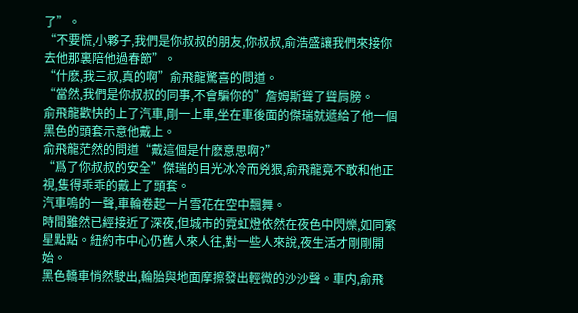了”。
“不要慌,小夥子,我們是你叔叔的朋友,你叔叔,俞浩盛讓我們來接你去他那裏陪他過春節”。
“什麽,我三叔,真的啊”俞飛龍驚喜的問道。
“當然,我們是你叔叔的同事,不會騙你的”詹姆斯聳了聳肩膀。
俞飛龍歡快的上了汽車,剛一上車,坐在車後面的傑瑞就遞給了他一個黑色的頭套示意他戴上。
俞飛龍茫然的問道“戴這個是什麽意思啊?”
“爲了你叔叔的安全”傑瑞的目光冰冷而兇狠,俞飛龍竟不敢和他正視,隻得乖乖的戴上了頭套。
汽車嗚的一聲,車輪卷起一片雪花在空中飄舞。
時間雖然已經接近了深夜,但城市的霓虹燈依然在夜色中閃爍,如同繁星點點。紐約市中心仍舊人來人往,對一些人來說,夜生活才剛剛開始。
黑色轎車悄然駛出,輪胎與地面摩擦發出輕微的沙沙聲。車内,俞飛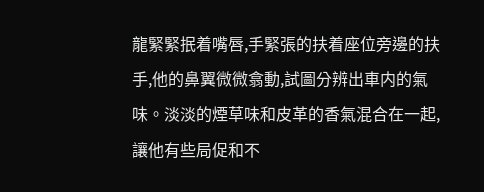龍緊緊抿着嘴唇,手緊張的扶着座位旁邊的扶手,他的鼻翼微微翕動,試圖分辨出車内的氣味。淡淡的煙草味和皮革的香氣混合在一起,讓他有些局促和不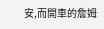安,而開車的詹姆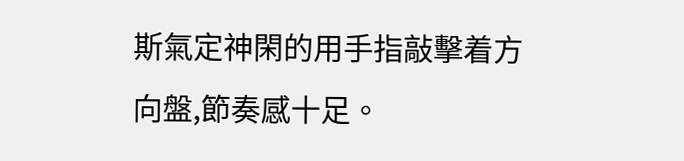斯氣定神閑的用手指敲擊着方向盤,節奏感十足。